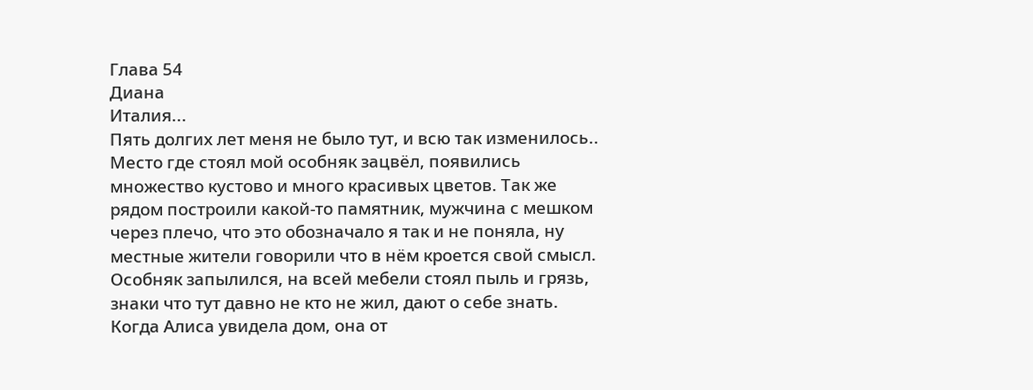Глава 54
Диана
Италия...
Пять долгих лет меня не было тут, и всю так изменилось..
Место где стоял мой особняк зацвёл, появились множество кустово и много красивых цветов. Так же рядом построили какой-то памятник, мужчина с мешком через плечо, что это обозначало я так и не поняла, ну местные жители говорили что в нём кроется свой смысл.
Особняк запылился, на всей мебели стоял пыль и грязь, знаки что тут давно не кто не жил, дают о себе знать.
Когда Алиса увидела дом, она от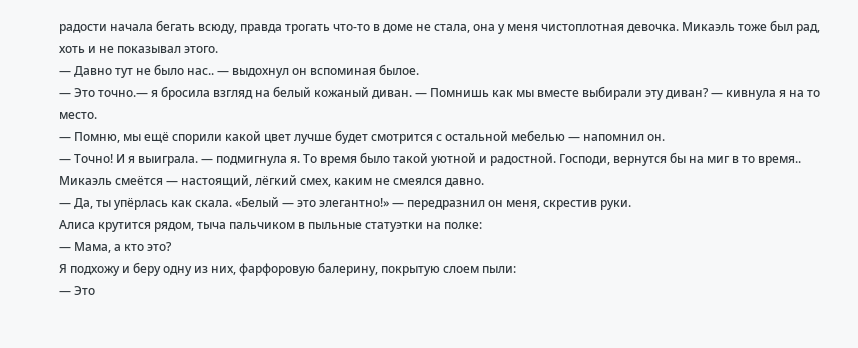радости начала бегать всюду, правда трогать что-то в доме не стала, она у меня чистоплотная девочка. Микаэль тоже был рад, хоть и не показывал этого.
— Давно тут не было нас.. — выдохнул он вспоминая былое.
— Это точно.— я бросила взгляд на белый кожаный диван. — Помнишь как мы вместе выбирали эту диван? — кивнула я на то место.
— Помню, мы ещё спорили какой цвет лучше будет смотрится с остальной мебелью — напомнил он.
— Точно! И я выиграла. — подмигнула я. То время было такой уютной и радостной. Господи, вернутся бы на миг в то время..
Микаэль смеётся — настоящий, лёгкий смех, каким не смеялся давно.
— Да, ты упёрлась как скала. «Белый — это элегантно!» — передразнил он меня, скрестив руки.
Алиса крутится рядом, тыча пальчиком в пыльные статуэтки на полке:
— Мама, а кто это?
Я подхожу и беру одну из них, фарфоровую балерину, покрытую слоем пыли:
— Это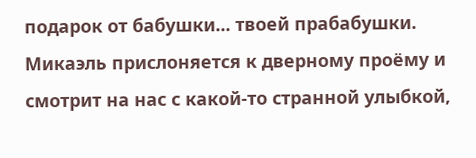подарок от бабушки... твоей прабабушки.
Микаэль прислоняется к дверному проёму и смотрит на нас с какой-то странной улыбкой,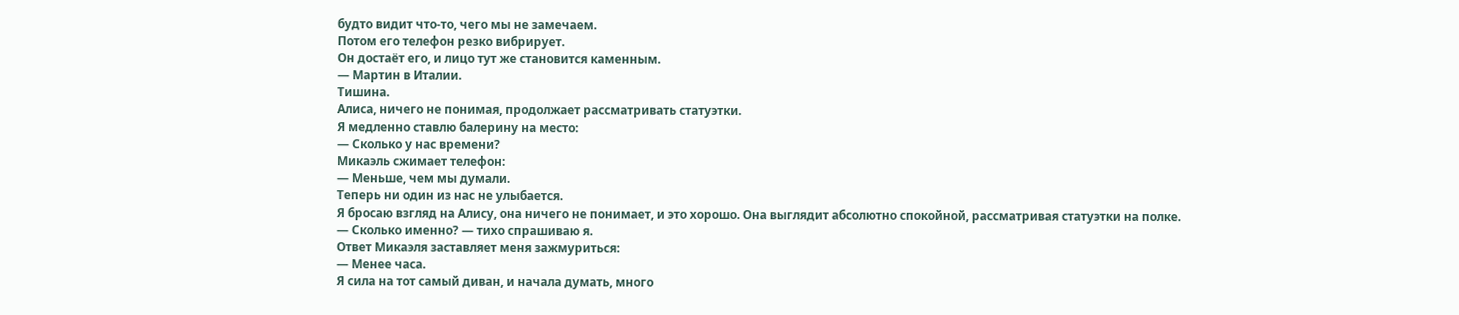будто видит что-то, чего мы не замечаем.
Потом его телефон резко вибрирует.
Он достаёт его, и лицо тут же становится каменным.
— Мартин в Италии.
Тишина.
Алиса, ничего не понимая, продолжает рассматривать статуэтки.
Я медленно ставлю балерину на место:
— Сколько у нас времени?
Микаэль сжимает телефон:
— Меньше, чем мы думали.
Теперь ни один из нас не улыбается.
Я бросаю взгляд на Алису, она ничего не понимает, и это хорошо. Она выглядит абсолютно спокойной, рассматривая статуэтки на полке.
— Сколько именно? — тихо спрашиваю я.
Ответ Микаэля заставляет меня зажмуриться:
— Менее часа.
Я сила на тот самый диван, и начала думать, много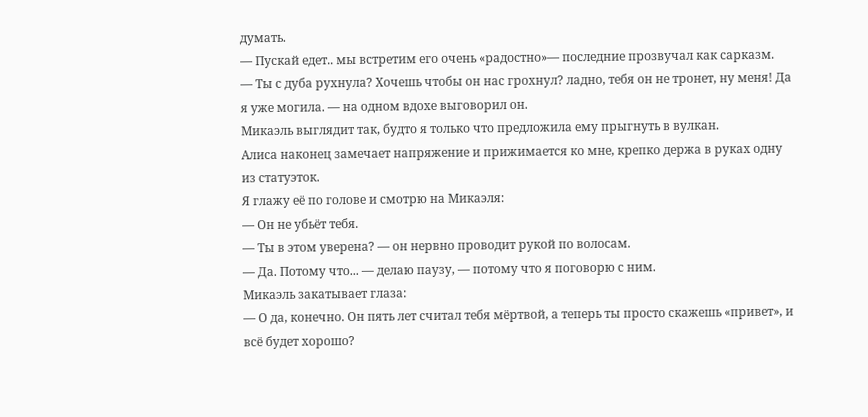думать.
— Пускай едет.. мы встретим его очень «радостно»— последние прозвучал как сарказм.
— Ты с дуба рухнула? Хочешь чтобы он нас грохнул? ладно, тебя он не тронет, ну меня! Да я уже могила. — на одном вдохе выговорил он.
Микаэль выглядит так, будто я только что предложила ему прыгнуть в вулкан.
Алиса наконец замечает напряжение и прижимается ко мне, крепко держа в руках одну из статуэток.
Я глажу её по голове и смотрю на Микаэля:
— Он не убьёт тебя.
— Ты в этом уверена? — он нервно проводит рукой по волосам.
— Да. Потому что... — делаю паузу, — потому что я поговорю с ним.
Микаэль закатывает глаза:
— О да, конечно. Он пять лет считал тебя мёртвой, а теперь ты просто скажешь «привет», и всё будет хорошо?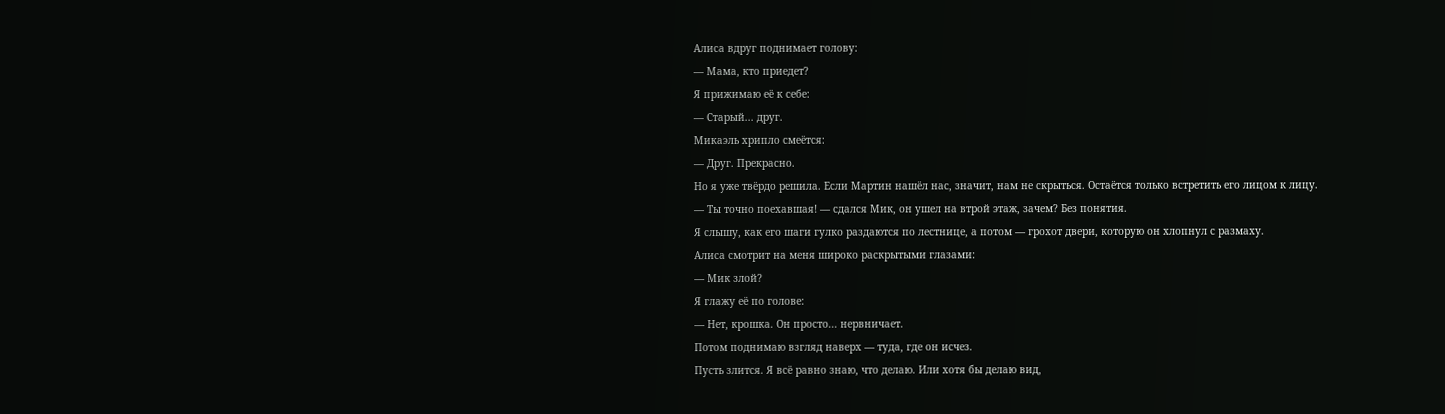Алиса вдруг поднимает голову:
— Мама, кто приедет?
Я прижимаю её к себе:
— Старый... друг.
Микаэль хрипло смеётся:
— Друг. Прекрасно.
Но я уже твёрдо решила. Если Мартин нашёл нас, значит, нам не скрыться. Остаётся только встретить его лицом к лицу.
— Ты точно поехавшая! — сдался Мик, он ушел на втрой этаж, зачем? Без понятия.
Я слышу, как его шаги гулко раздаются по лестнице, а потом — грохот двери, которую он хлопнул с размаху.
Алиса смотрит на меня широко раскрытыми глазами:
— Мик злой?
Я глажу её по голове:
— Нет, крошка. Он просто... нервничает.
Потом поднимаю взгляд наверх — туда, где он исчез.
Пусть злится. Я всё равно знаю, что делаю. Или хотя бы делаю вид,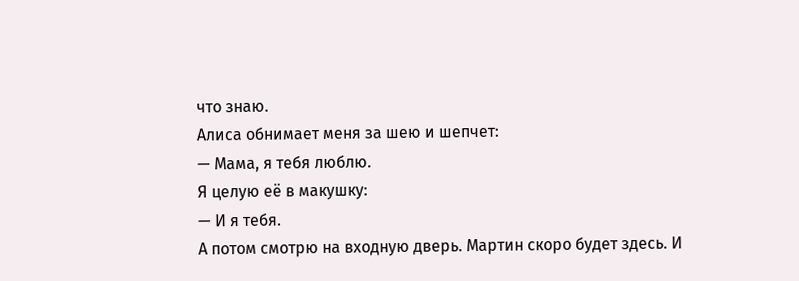что знаю.
Алиса обнимает меня за шею и шепчет:
— Мама, я тебя люблю.
Я целую её в макушку:
— И я тебя.
А потом смотрю на входную дверь. Мартин скоро будет здесь. И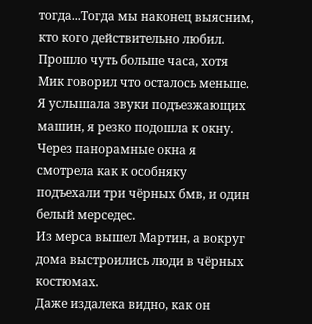тогда...Тогда мы наконец выясним, кто кого действительно любил.
Прошло чуть больше часа, хотя Мик говорил что осталось меньше.
Я услышала звуки подъезжающих машин, я резко подошла к окну. Через панорамные окна я смотрела как к особняку подъехали три чёрных бмв, и один белый мерседес.
Из мерса вышел Мартин, а вокруг дома выстроились люди в чёрных костюмах.
Даже издалека видно, как он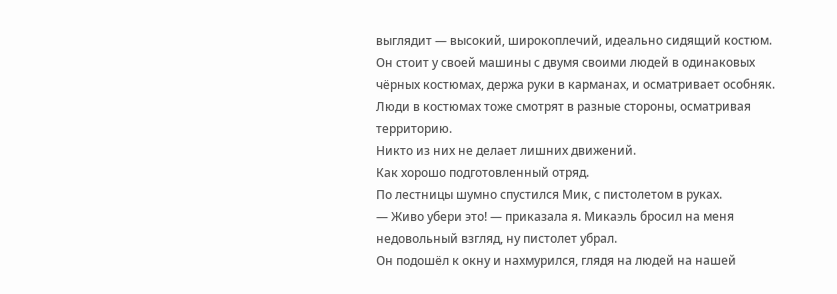выглядит — высокий, широкоплечий, идеально сидящий костюм.
Он стоит у своей машины с двумя своими людей в одинаковых чёрных костюмах, держа руки в карманах, и осматривает особняк.
Люди в костюмах тоже смотрят в разные стороны, осматривая территорию.
Никто из них не делает лишних движений.
Как хорошо подготовленный отряд.
По лестницы шумно спустился Мик, с пистолетом в руках.
— Живо убери это! — приказала я. Микаэль бросил на меня недовольный взгляд, ну пистолет убрал.
Он подошёл к окну и нахмурился, глядя на людей на нашей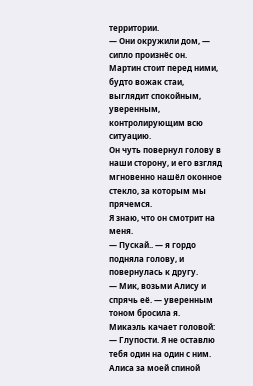территории.
— Они окружили дом, — сипло произнёс он.
Мартин стоит перед ними, будто вожак стаи, выглядит спокойным, уверенным, контролирующим всю ситуацию.
Он чуть повернул голову в наши сторону, и его взгляд мгновенно нашёл оконное стекло, за которым мы прячемся.
Я знаю, что он смотрит на меня.
— Пускай.. — я гордо подняла голову, и повернулась к другу.
— Мик, возьми Алису и спрячь её. — уверенным тоном бросила я.
Микаэль качает головой:
— Глупости. Я не оставлю тебя один на один с ним.
Алиса за моей спиной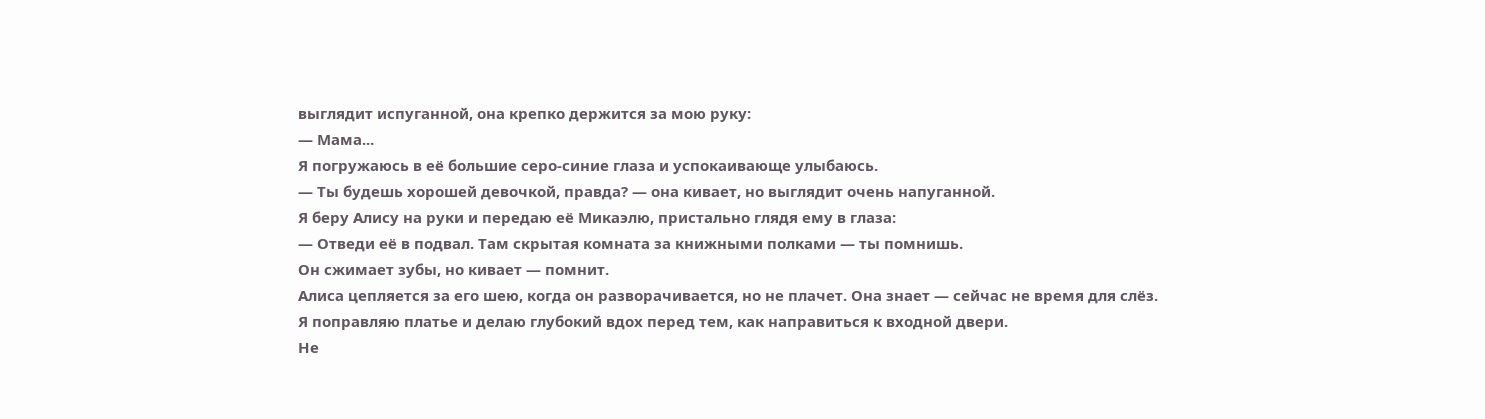выглядит испуганной, она крепко держится за мою руку:
— Мама...
Я погружаюсь в её большие серо-синие глаза и успокаивающе улыбаюсь.
— Ты будешь хорошей девочкой, правда? — она кивает, но выглядит очень напуганной.
Я беру Алису на руки и передаю её Микаэлю, пристально глядя ему в глаза:
— Отведи её в подвал. Там скрытая комната за книжными полками — ты помнишь.
Он сжимает зубы, но кивает — помнит.
Алиса цепляется за его шею, когда он разворачивается, но не плачет. Она знает — сейчас не время для слёз.
Я поправляю платье и делаю глубокий вдох перед тем, как направиться к входной двери.
Не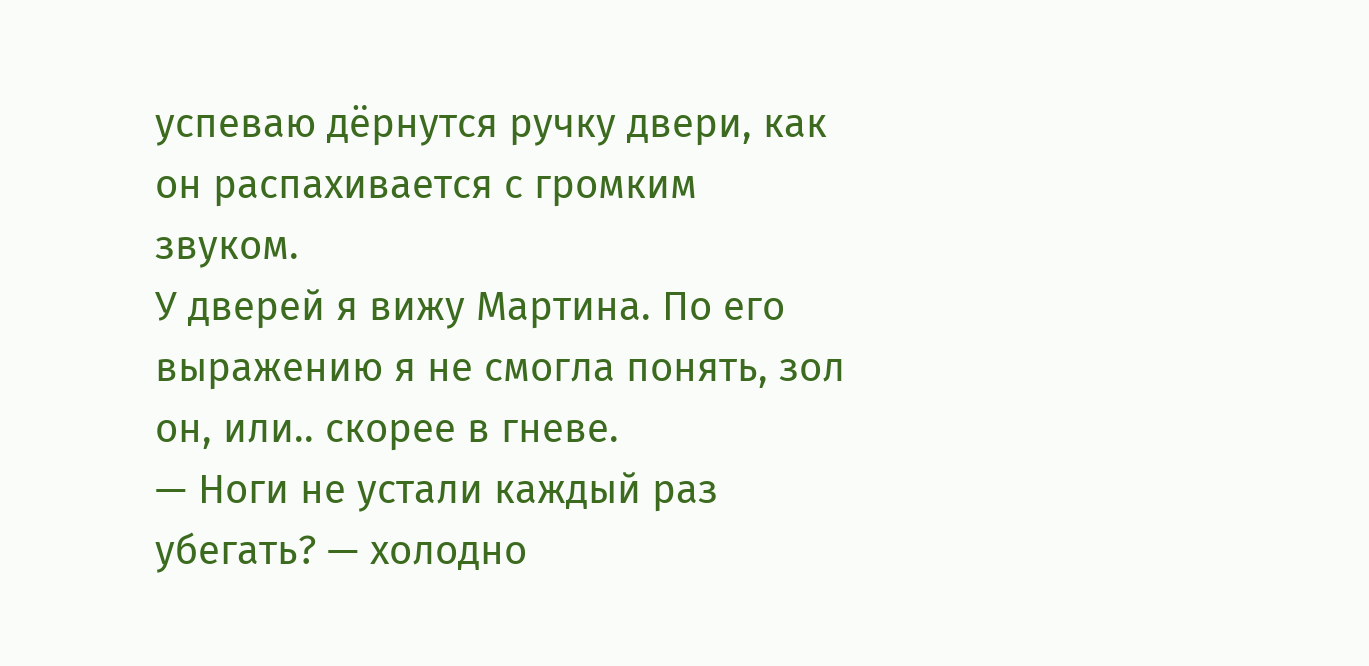успеваю дёрнутся ручку двери, как он распахивается с громким звуком.
У дверей я вижу Мартина. По его выражению я не смогла понять, зол он, или.. скорее в гневе.
— Ноги не устали каждый раз убегать? — холодно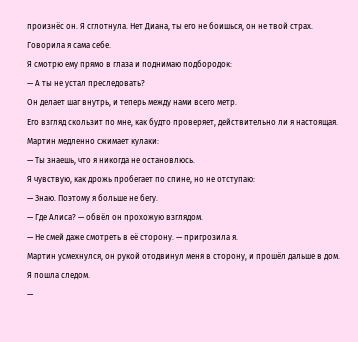произнёс он. Я сглотнула. Нет Диана, ты его не боишься, он не твой страх.
Говорила я сама себе.
Я смотрю ему прямо в глаза и поднимаю подбородок:
— А ты не устал преследовать?
Он делает шаг внутрь, и теперь между нами всего метр.
Его взгляд скользит по мне, как будто проверяет, действительно ли я настоящая.
Мартин медленно сжимает кулаки:
— Ты знаешь, что я никогда не остановлюсь.
Я чувствую, как дрожь пробегает по спине, но не отступаю:
— Знаю. Поэтому я больше не бегу.
— Где Алиса? — обвёл он прохожую взглядом.
— Не смей даже смотреть в её сторону. — пригрозила я.
Мартин усмехнулся, он рукой отодвинул меня в сторону, и прошёл дальше в дом.
Я пошла следом.
—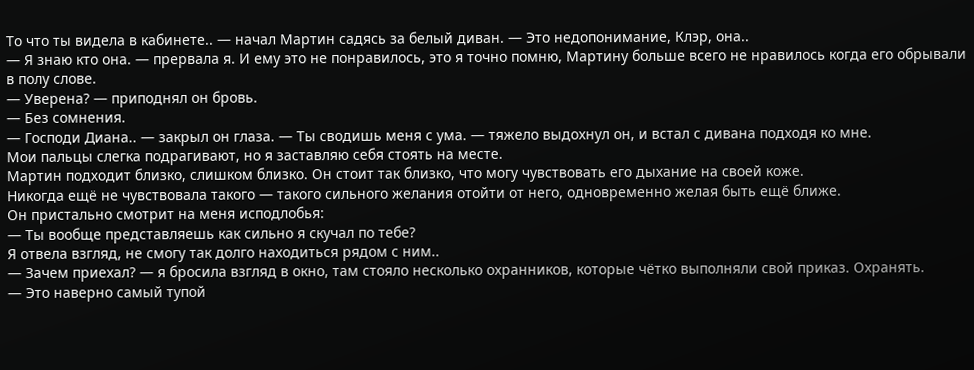То что ты видела в кабинете.. — начал Мартин садясь за белый диван. — Это недопонимание, Клэр, она..
— Я знаю кто она. — прервала я. И ему это не понравилось, это я точно помню, Мартину больше всего не нравилось когда его обрывали в полу слове.
— Уверена? — приподнял он бровь.
— Без сомнения.
— Господи Диана.. — закрыл он глаза. — Ты сводишь меня с ума. — тяжело выдохнул он, и встал с дивана подходя ко мне.
Мои пальцы слегка подрагивают, но я заставляю себя стоять на месте.
Мартин подходит близко, слишком близко. Он стоит так близко, что могу чувствовать его дыхание на своей коже.
Никогда ещё не чувствовала такого — такого сильного желания отойти от него, одновременно желая быть ещё ближе.
Он пристально смотрит на меня исподлобья:
— Ты вообще представляешь как сильно я скучал по тебе?
Я отвела взгляд, не смогу так долго находиться рядом с ним..
— Зачем приехал? — я бросила взгляд в окно, там стояло несколько охранников, которые чётко выполняли свой приказ. Охранять.
— Это наверно самый тупой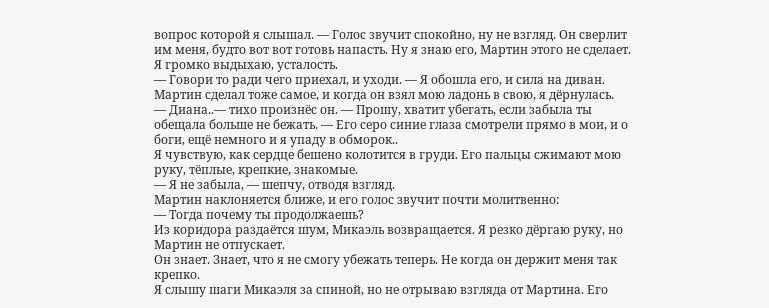вопрос которой я слышал. — Голос звучит спокойно, ну не взгляд. Он сверлит им меня, будто вот вот готовь напасть. Ну я знаю его, Мартин этого не сделает.
Я громко выдыхаю, усталость.
— Говори то ради чего приехал, и уходи. — Я обошла его, и сила на диван.
Мартин сделал тоже самое, и когда он взял мою ладонь в свою, я дёрнулась.
— Диана..— тихо произнёс он. — Прошу, хватит убегать, если забыла ты обещала больше не бежать. — Его серо синие глаза смотрели прямо в мои, и о боги, ещё немного и я упаду в обморок..
Я чувствую, как сердце бешено колотится в груди. Его пальцы сжимают мою руку, тёплые, крепкие, знакомые.
— Я не забыла, — шепчу, отводя взгляд.
Мартин наклоняется ближе, и его голос звучит почти молитвенно:
— Тогда почему ты продолжаешь?
Из коридора раздаётся шум, Микаэль возвращается. Я резко дёргаю руку, но Мартин не отпускает.
Он знает. Знает, что я не смогу убежать теперь. Не когда он держит меня так крепко.
Я слышу шаги Микаэля за спиной, но не отрываю взгляда от Мартина. Его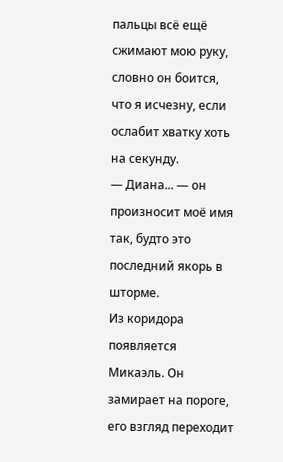пальцы всё ещё сжимают мою руку, словно он боится, что я исчезну, если ослабит хватку хоть на секунду.
— Диана... — он произносит моё имя так, будто это последний якорь в шторме.
Из коридора появляется Микаэль. Он замирает на пороге, его взгляд переходит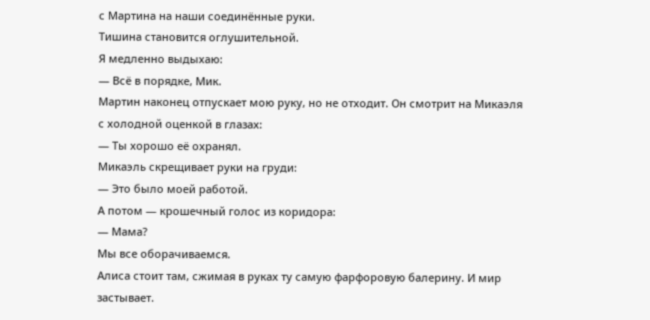с Мартина на наши соединённые руки.
Тишина становится оглушительной.
Я медленно выдыхаю:
— Всё в порядке, Мик.
Мартин наконец отпускает мою руку, но не отходит. Он смотрит на Микаэля с холодной оценкой в глазах:
— Ты хорошо её охранял.
Микаэль скрещивает руки на груди:
— Это было моей работой.
А потом — крошечный голос из коридора:
— Мама?
Мы все оборачиваемся.
Алиса стоит там, сжимая в руках ту самую фарфоровую балерину. И мир застывает.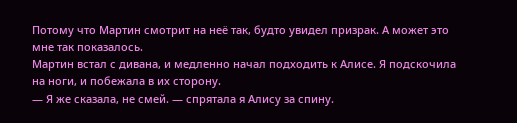Потому что Мартин смотрит на неё так, будто увидел призрак. А может это мне так показалось.
Мартин встал с дивана, и медленно начал подходить к Алисе. Я подскочила на ноги, и побежала в их сторону.
— Я же сказала, не смей. — спрятала я Алису за спину.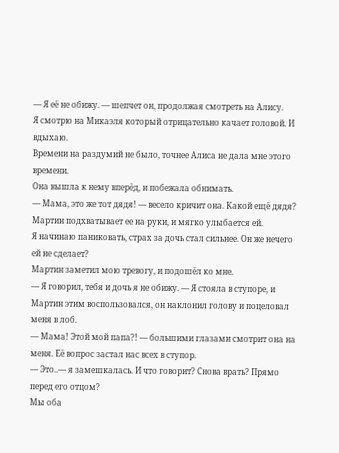— Я её не обижу. — шепчет он, продолжая смотреть на Алису.
Я смотрю на Микаэля который отрицательно качает головой. И вдыхаю.
Времени на раздумий не было, точнее Алиса не дала мне этого времени.
Она вышла к нему вперёд, и побежала обнимать.
— Мама, это же тот дядя! — весело кричит она. Какой ещё дядя?
Мартин подхватывает ее на руки, и мягко улыбается ей.
Я начинаю паниковать, страх за дочь стал сильнее. Он же нечего ей не сделает?
Мартин заметил мою тревогу, и подошёл ко мне.
— Я говорил, тебя и дочь я не обижу. — Я стояла в ступоре, и Мартин этим воспользовался, он наклонил голову и поцеловал меня в лоб.
— Мама! Этой мой папа?! — большими глазами смотрит она на меня. Её вопрос застал нас всех в ступор.
— Это..— я замешкалась. И что говорит? Снова врать? Прямо перед его отцом?
Мы оба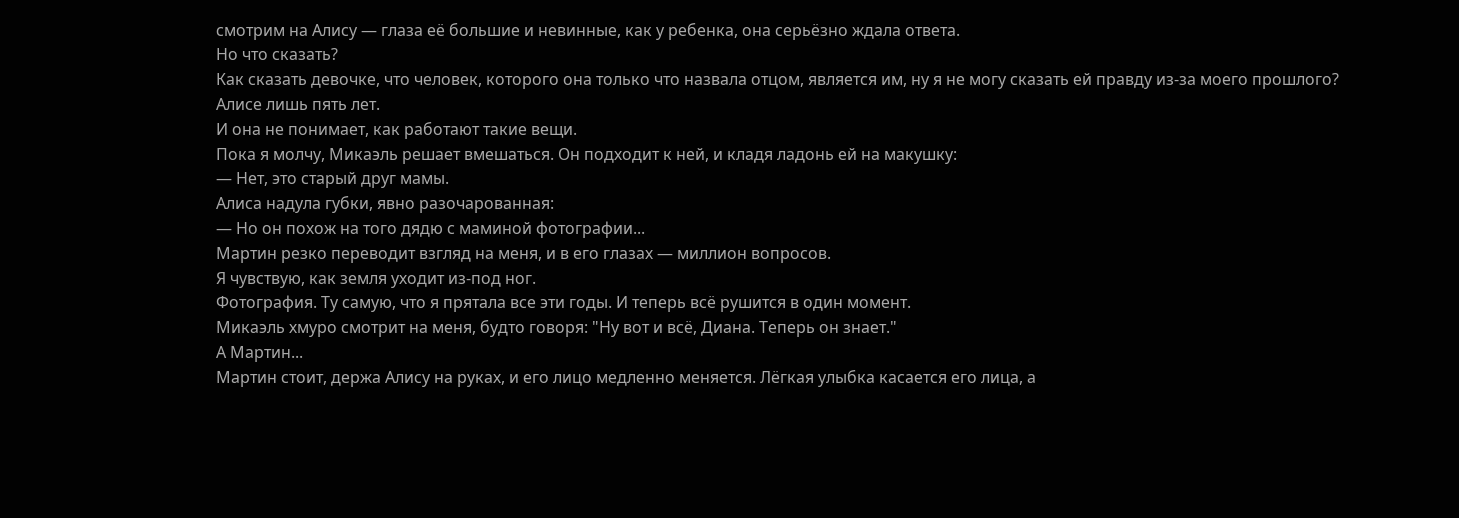смотрим на Алису — глаза её большие и невинные, как у ребенка, она серьёзно ждала ответа.
Но что сказать?
Как сказать девочке, что человек, которого она только что назвала отцом, является им, ну я не могу сказать ей правду из-за моего прошлого?
Алисе лишь пять лет.
И она не понимает, как работают такие вещи.
Пока я молчу, Микаэль решает вмешаться. Он подходит к ней, и кладя ладонь ей на макушку:
— Нет, это старый друг мамы.
Алиса надула губки, явно разочарованная:
— Но он похож на того дядю с маминой фотографии...
Мартин резко переводит взгляд на меня, и в его глазах — миллион вопросов.
Я чувствую, как земля уходит из-под ног.
Фотография. Ту самую, что я прятала все эти годы. И теперь всё рушится в один момент.
Микаэль хмуро смотрит на меня, будто говоря: "Ну вот и всё, Диана. Теперь он знает."
А Мартин...
Мартин стоит, держа Алису на руках, и его лицо медленно меняется. Лёгкая улыбка касается его лица, а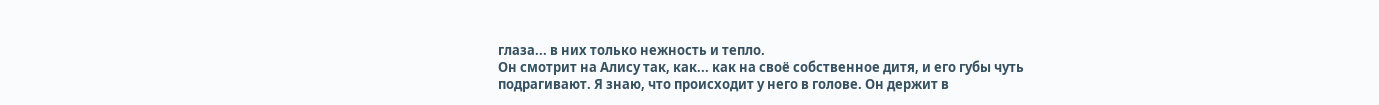глаза... в них только нежность и тепло.
Он смотрит на Алису так, как... как на своё собственное дитя, и его губы чуть подрагивают. Я знаю, что происходит у него в голове. Он держит в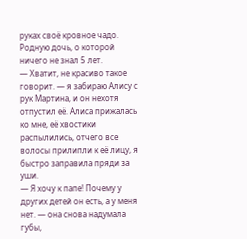руках своё кровное чадо. Родную дочь, о которой ничего не знал 5 лет.
— Хватит, не красиво такое говорит. — я забираю Алису с рук Мартина, и он нехотя отпустил её. Алиса прижалась ко мне, её хвостики распылились, отчего все волосы прилипли к её лицу, я быстро заправила пряди за уши.
— Я хочу к папе! Почему у других детей он есть, а у меня нет. — она снова надумала губы,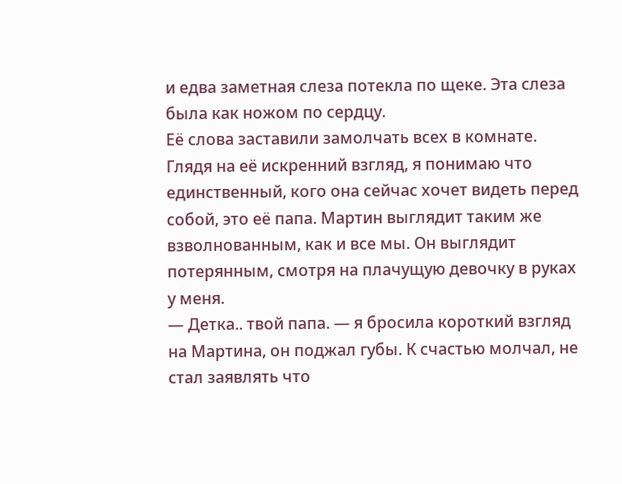и едва заметная слеза потекла по щеке. Эта слеза была как ножом по сердцу.
Её слова заставили замолчать всех в комнате. Глядя на её искренний взгляд, я понимаю что единственный, кого она сейчас хочет видеть перед собой, это её папа. Мартин выглядит таким же взволнованным, как и все мы. Он выглядит потерянным, смотря на плачущую девочку в руках у меня.
— Детка.. твой папа. — я бросила короткий взгляд на Мартина, он поджал губы. К счастью молчал, не стал заявлять что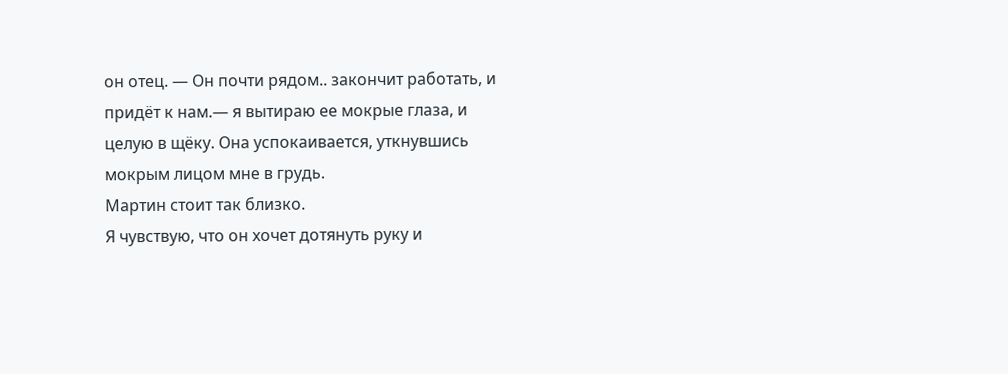он отец. — Он почти рядом.. закончит работать, и придёт к нам.— я вытираю ее мокрые глаза, и целую в щёку. Она успокаивается, уткнувшись мокрым лицом мне в грудь.
Мартин стоит так близко.
Я чувствую, что он хочет дотянуть руку и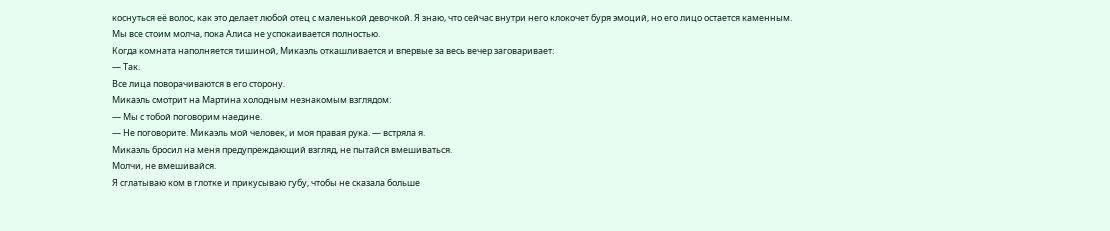коснуться её волос, как это делает любой отец с маленькой девочкой. Я знаю, что сейчас внутри него клокочет буря эмоций, но его лицо остается каменным.
Мы все стоим молча, пока Алиса не успокаивается полностью.
Когда комната наполняется тишиной, Микаэль откашливается и впервые за весь вечер заговаривает:
— Так.
Все лица поворачиваются в его сторону.
Микаэль смотрит на Мартина холодным незнакомым взглядом:
— Мы с тобой поговорим наедине.
— Не поговорите. Микаэль мой человек, и моя правая рука. — встряла я.
Микаэль бросил на меня предупреждающий взгляд, не пытайся вмешиваться.
Молчи, не вмешивайся.
Я сглатываю ком в глотке и прикусываю губу, чтобы не сказала больше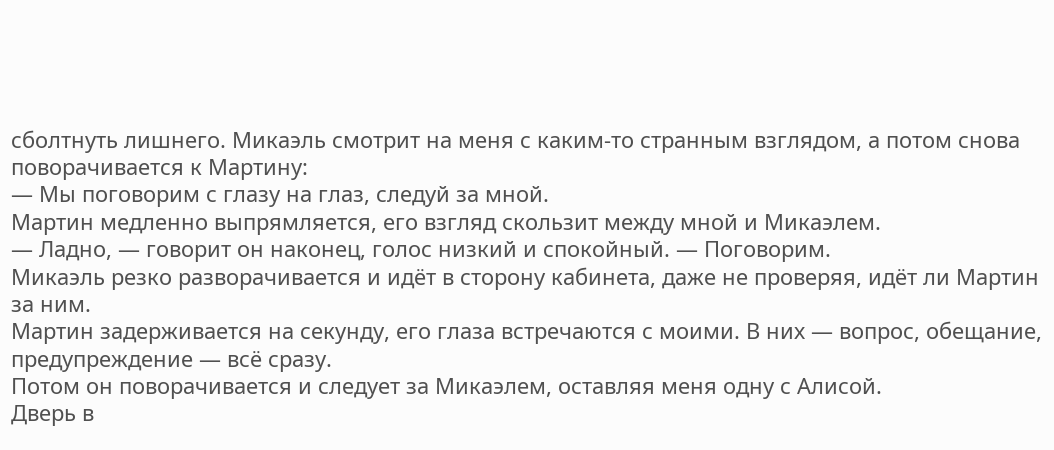сболтнуть лишнего. Микаэль смотрит на меня с каким-то странным взглядом, а потом снова поворачивается к Мартину:
— Мы поговорим с глазу на глаз, следуй за мной.
Мартин медленно выпрямляется, его взгляд скользит между мной и Микаэлем.
— Ладно, — говорит он наконец, голос низкий и спокойный. — Поговорим.
Микаэль резко разворачивается и идёт в сторону кабинета, даже не проверяя, идёт ли Мартин за ним.
Мартин задерживается на секунду, его глаза встречаются с моими. В них — вопрос, обещание, предупреждение — всё сразу.
Потом он поворачивается и следует за Микаэлем, оставляя меня одну с Алисой.
Дверь в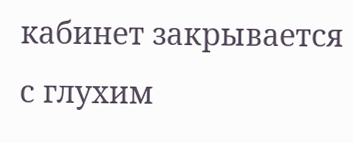кабинет закрывается с глухим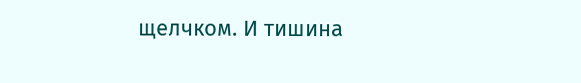щелчком. И тишина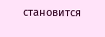становится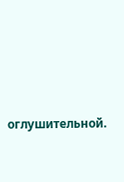оглушительной.